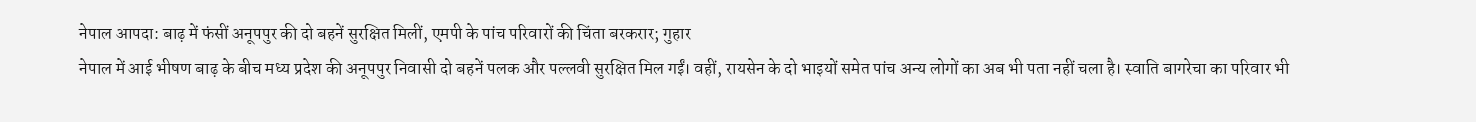नेपाल आपदा: बाढ़ में फंसीं अनूपपुर की दो बहनें सुरक्षित मिलीं, एमपी के पांच परिवारों की चिंता बरकरार; गुहार
नेपाल में आई भीषण बाढ़ के बीच मध्य प्रदेश की अनूपपुर निवासी दो बहनें पलक और पल्लवी सुरक्षित मिल गईं। वहीं, रायसेन के दो भाइयों समेत पांच अन्य लोगों का अब भी पता नहीं चला है। स्वाति बागरेचा का परिवार भी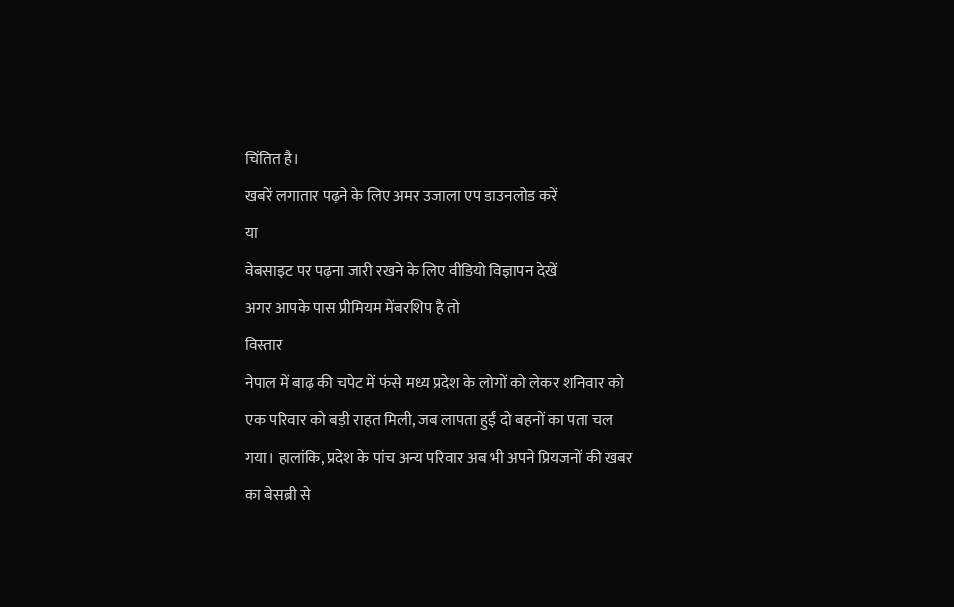चिंतित है।
खबरें लगातार पढ़ने के लिए अमर उजाला एप डाउनलोड करें
या
वेबसाइट पर पढ़ना जारी रखने के लिए वीडियो विज्ञापन देखें
अगर आपके पास प्रीमियम मेंबरशिप है तो
विस्तार
नेपाल में बाढ़ की चपेट में फंसे मध्य प्रदेश के लोगों को लेकर शनिवार को एक परिवार को बड़ी राहत मिली, जब लापता हुईं दो बहनों का पता चल गया। हालांकि, प्रदेश के पांच अन्य परिवार अब भी अपने प्रियजनों की खबर का बेसब्री से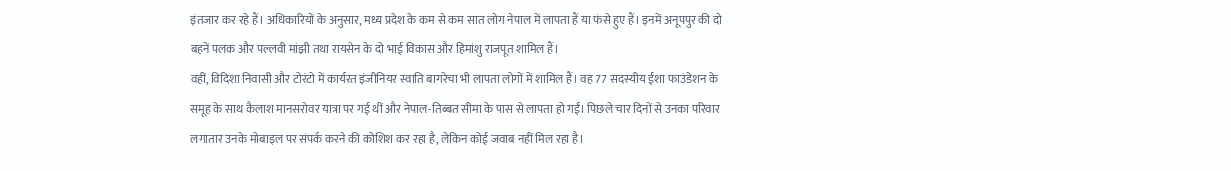इंतजार कर रहे हैं। अधिकारियों के अनुसार, मध्य प्रदेश के कम से कम सात लोग नेपाल में लापता हैं या फंसे हुए हैं। इनमें अनूपपुर की दो बहनें पलक और पल्लवी मांझी तथा रायसेन के दो भाई विकास और हिमांशु राजपूत शामिल हैं।
वहीं, विदिशा निवासी और टोरंटो में कार्यरत इंजीनियर स्वाति बागरेचा भी लापता लोगों में शामिल हैं। वह 77 सदस्यीय ईशा फाउंडेशन के समूह के साथ कैलाश मानसरोवर यात्रा पर गई थीं और नेपाल-तिब्बत सीमा के पास से लापता हो गईं। पिछले चार दिनों से उनका परिवार लगातार उनके मोबाइल पर संपर्क करने की कोशिश कर रहा है, लेकिन कोई जवाब नहीं मिल रहा है।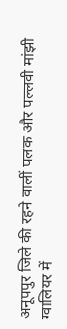अनूपपुर जिले की रहने वालीं पलक और पल्लवी मांझी ग्वालियर में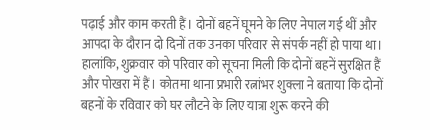पढ़ाई और काम करती हैं। दोनों बहनें घूमने के लिए नेपाल गई थीं और आपदा के दौरान दो दिनों तक उनका परिवार से संपर्क नहीं हो पाया था। हालांकि, शुक्रवार को परिवार को सूचना मिली कि दोनों बहनें सुरक्षित हैं और पोखरा में हैं। कोतमा थाना प्रभारी रत्नांभर शुक्ला ने बताया कि दोनों बहनों के रविवार को घर लौटने के लिए यात्रा शुरू करने की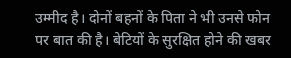उम्मीद है। दोनों बहनों के पिता ने भी उनसे फोन पर बात की है। बेटियों के सुरक्षित होने की खबर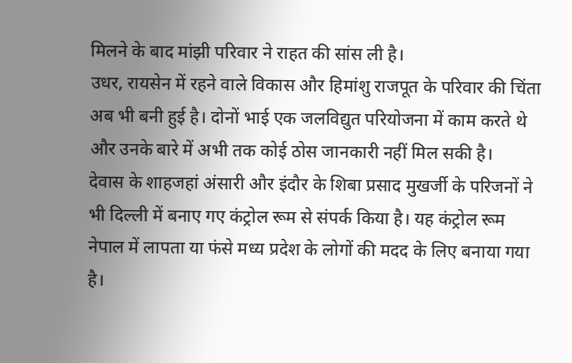मिलने के बाद मांझी परिवार ने राहत की सांस ली है।
उधर, रायसेन में रहने वाले विकास और हिमांशु राजपूत के परिवार की चिंता अब भी बनी हुई है। दोनों भाई एक जलविद्युत परियोजना में काम करते थे और उनके बारे में अभी तक कोई ठोस जानकारी नहीं मिल सकी है।
देवास के शाहजहां अंसारी और इंदौर के शिबा प्रसाद मुखर्जी के परिजनों ने भी दिल्ली में बनाए गए कंट्रोल रूम से संपर्क किया है। यह कंट्रोल रूम नेपाल में लापता या फंसे मध्य प्रदेश के लोगों की मदद के लिए बनाया गया है।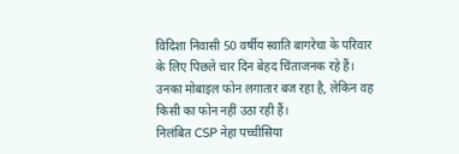विदिशा निवासी 50 वर्षीय स्वाति बागरेचा के परिवार के लिए पिछले चार दिन बेहद चिंताजनक रहे हैं। उनका मोबाइल फोन लगातार बज रहा है, लेकिन वह किसी का फोन नहीं उठा रही हैं।
निलंबित CSP नेहा पच्चीसिया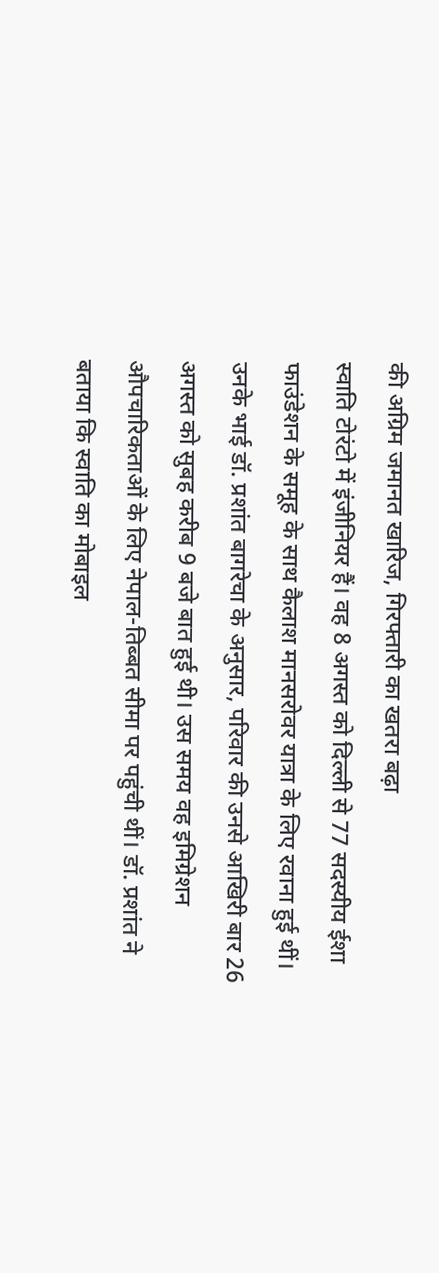की अग्रिम जमानत खारिज, गिरफ्तारी का खतरा बढ़ा
स्वाति टोरंटो में इंजीनियर हैं। वह 8 अगस्त को दिल्ली से 77 सदस्यीय ईशा फाउंडेशन के समूह के साथ कैलाश मानसरोवर यात्रा के लिए रवाना हुई थीं। उनके भाई डॉ. प्रशांत बागरेचा के अनुसार, परिवार की उनसे आखिरी बार 26 अगस्त को सुबह करीब 9 बजे बात हुई थी। उस समय वह इमिग्रेशन औपचारिकताओं के लिए नेपाल-तिब्बत सीमा पर पहुंची थीं। डॉ. प्रशांत ने बताया कि स्वाति का मोबाइल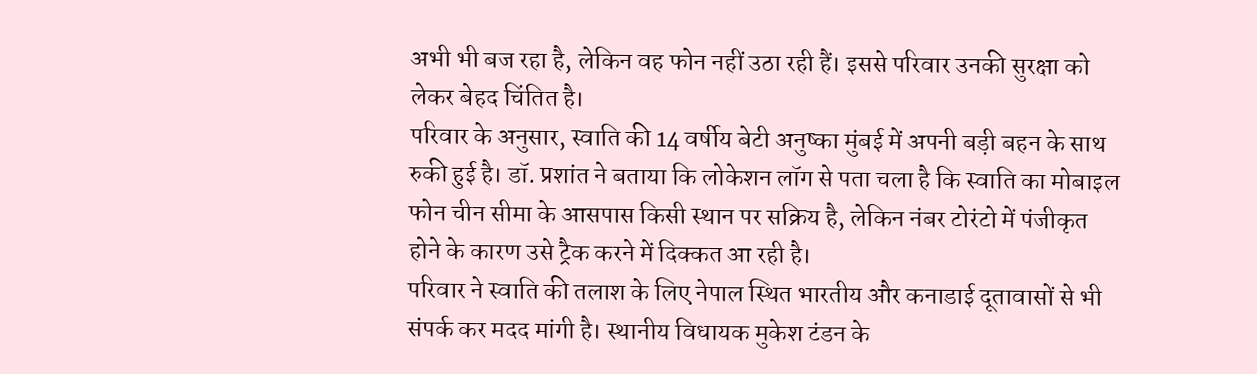अभी भी बज रहा है, लेकिन वह फोन नहीं उठा रही हैं। इससे परिवार उनकी सुरक्षा को लेकर बेहद चिंतित है।
परिवार के अनुसार, स्वाति की 14 वर्षीय बेटी अनुष्का मुंबई में अपनी बड़ी बहन के साथ रुकी हुई है। डॉ. प्रशांत ने बताया कि लोकेशन लॉग से पता चला है कि स्वाति का मोबाइल फोन चीन सीमा के आसपास किसी स्थान पर सक्रिय है, लेकिन नंबर टोरंटो में पंजीकृत होने के कारण उसे ट्रैक करने में दिक्कत आ रही है।
परिवार ने स्वाति की तलाश के लिए नेपाल स्थित भारतीय और कनाडाई दूतावासों से भी संपर्क कर मदद मांगी है। स्थानीय विधायक मुकेश टंडन के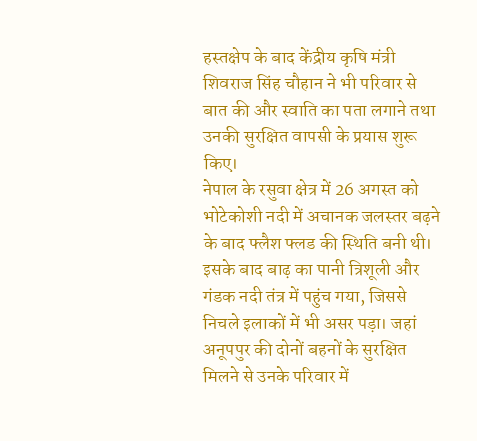हस्तक्षेप के बाद केंद्रीय कृषि मंत्री शिवराज सिंह चौहान ने भी परिवार से बात की और स्वाति का पता लगाने तथा उनकी सुरक्षित वापसी के प्रयास शुरू किए।
नेपाल के रसुवा क्षेत्र में 26 अगस्त को भोटेकोशी नदी में अचानक जलस्तर बढ़ने के बाद फ्लैश फ्लड की स्थिति बनी थी। इसके बाद बाढ़ का पानी त्रिशूली और गंडक नदी तंत्र में पहुंच गया, जिससे निचले इलाकों में भी असर पड़ा। जहां अनूपपुर की दोनों बहनों के सुरक्षित मिलने से उनके परिवार में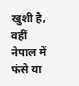खुशी है, वहीं नेपाल में फंसे या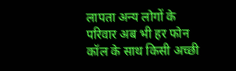लापता अन्य लोगों के परिवार अब भी हर फोन कॉल के साथ किसी अच्छी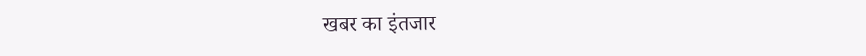खबर का इंतजार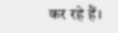कर रहे हैं।